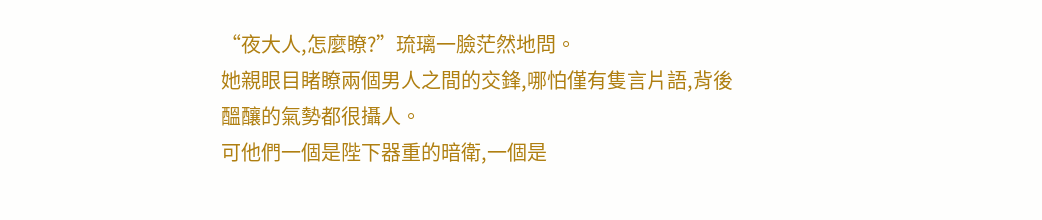“夜大人,怎麼瞭?”琉璃一臉茫然地問。
她親眼目睹瞭兩個男人之間的交鋒,哪怕僅有隻言片語,背後醞釀的氣勢都很攝人。
可他們一個是陛下器重的暗衛,一個是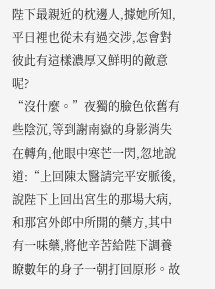陛下最親近的枕邊人,據她所知,平日裡也從未有過交涉,怎會對彼此有這樣濃厚又鮮明的敵意呢?
“沒什麼。”夜獨的臉色依舊有些陰沉,等到謝南嶽的身影消失在轉角,他眼中寒芒一閃,忽地說道:“上回陳太醫請完平安脈後,說陛下上回出宮生的那場大病,和那宮外郎中所開的藥方,其中有一味藥,將他辛苦給陛下調養瞭數年的身子一朝打回原形。故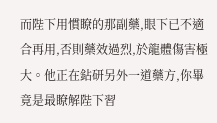而陛下用慣瞭的那副藥,眼下已不適合再用,否則藥效過烈,於龍體傷害極大。他正在鉆研另外一道藥方,你畢竟是最瞭解陛下習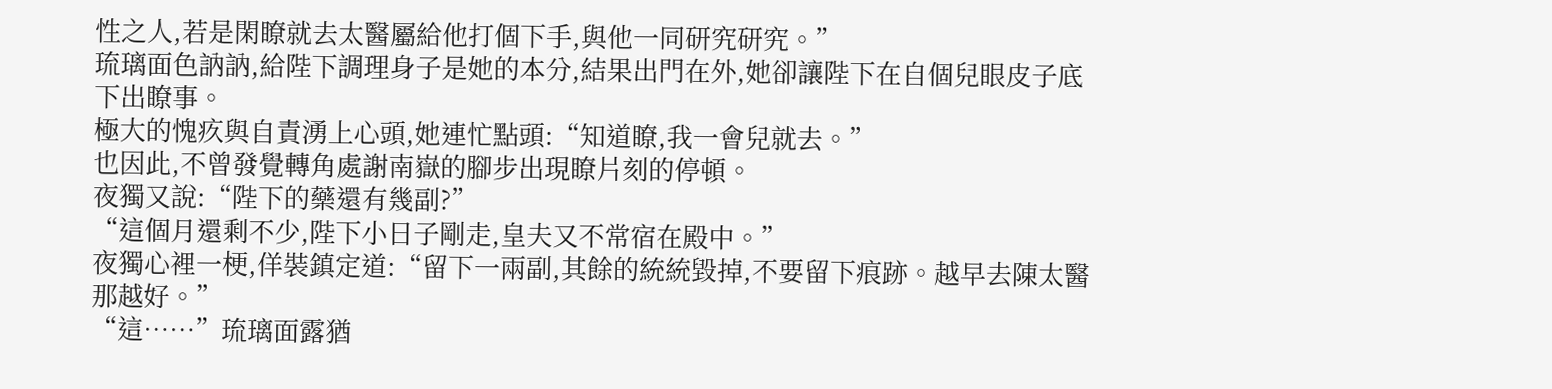性之人,若是閑瞭就去太醫屬給他打個下手,與他一同研究研究。”
琉璃面色訥訥,給陛下調理身子是她的本分,結果出門在外,她卻讓陛下在自個兒眼皮子底下出瞭事。
極大的愧疚與自責湧上心頭,她連忙點頭:“知道瞭,我一會兒就去。”
也因此,不曾發覺轉角處謝南嶽的腳步出現瞭片刻的停頓。
夜獨又說:“陛下的藥還有幾副?”
“這個月還剩不少,陛下小日子剛走,皇夫又不常宿在殿中。”
夜獨心裡一梗,佯裝鎮定道:“留下一兩副,其餘的統統毀掉,不要留下痕跡。越早去陳太醫那越好。”
“這……”琉璃面露猶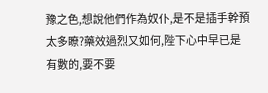豫之色,想說他們作為奴仆,是不是插手幹預太多瞭?藥效過烈又如何,陛下心中早已是有數的,要不要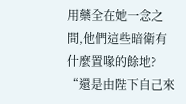用藥全在她一念之間,他們這些暗衛有什麼置喙的餘地?
“還是由陛下自己來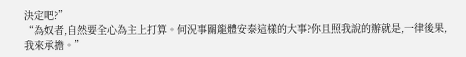決定吧?”
“為奴者,自然要全心為主上打算。何況事關龍體安泰這樣的大事?你且照我說的辦就是,一律後果,我來承擔。”